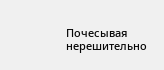Почесывая нерешительно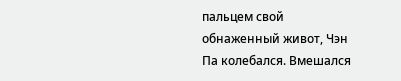пальцем свой обнаженный живот, Чэн Па колебался. Вмешался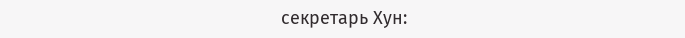секретарь Хун: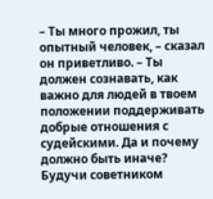– Ты много прожил, ты опытный человек, – сказал он приветливо. – Ты должен сознавать, как важно для людей в твоем положении поддерживать добрые отношения с судейскими. Да и почему должно быть иначе? Будучи советником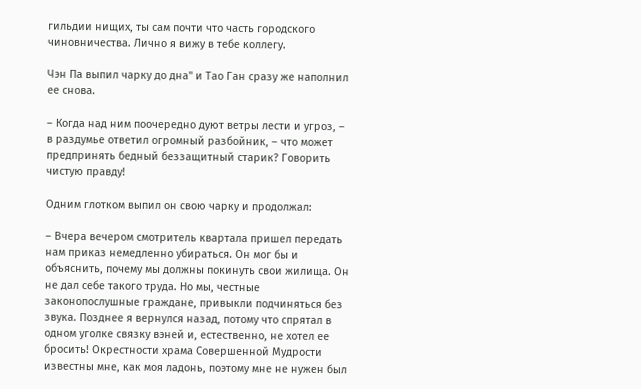гильдии нищих, ты сам почти что часть городского чиновничества. Лично я вижу в тебе коллегу.

Чэн Па выпил чарку до дна" и Тао Ган сразу же наполнил ее снова.

– Когда над ним поочередно дуют ветры лести и угроз, – в раздумье ответил огромный разбойник, – что может предпринять бедный беззащитный старик? Говорить чистую правду!

Одним глотком выпил он свою чарку и продолжал:

– Вчера вечером смотритель квартала пришел передать нам приказ немедленно убираться. Он мог бы и объяснить, почему мы должны покинуть свои жилища. Он не дал себе такого труда. Но мы, честные законопослушные граждане, привыкли подчиняться без звука. Позднее я вернулся назад, потому что спрятал в одном уголке связку вэней и, естественно, не хотел ее бросить! Окрестности храма Совершенной Мудрости известны мне, как моя ладонь, поэтому мне не нужен был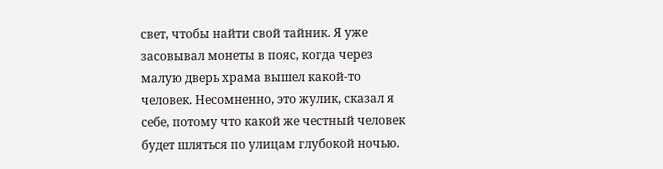свет, чтобы найти свой тайник. Я уже засовывал монеты в пояс, когда через малую дверь храма вышел какой-то человек. Несомненно, это жулик, сказал я себе, потому что какой же честный человек будет шляться по улицам глубокой ночью.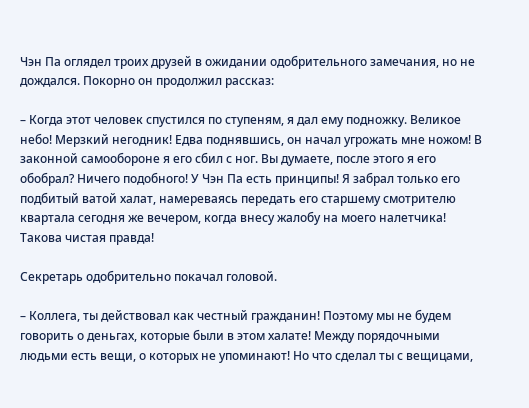Чэн Па оглядел троих друзей в ожидании одобрительного замечания, но не дождался. Покорно он продолжил рассказ:

– Когда этот человек спустился по ступеням, я дал ему подножку. Великое небо! Мерзкий негодник! Едва поднявшись, он начал угрожать мне ножом! В законной самообороне я его сбил с ног. Вы думаете, после этого я его обобрал? Ничего подобного! У Чэн Па есть принципы! Я забрал только его подбитый ватой халат, намереваясь передать его старшему смотрителю квартала сегодня же вечером, когда внесу жалобу на моего налетчика! Такова чистая правда!

Секретарь одобрительно покачал головой.

– Коллега, ты действовал как честный гражданин! Поэтому мы не будем говорить о деньгах, которые были в этом халате! Между порядочными людьми есть вещи, о которых не упоминают! Но что сделал ты с вещицами,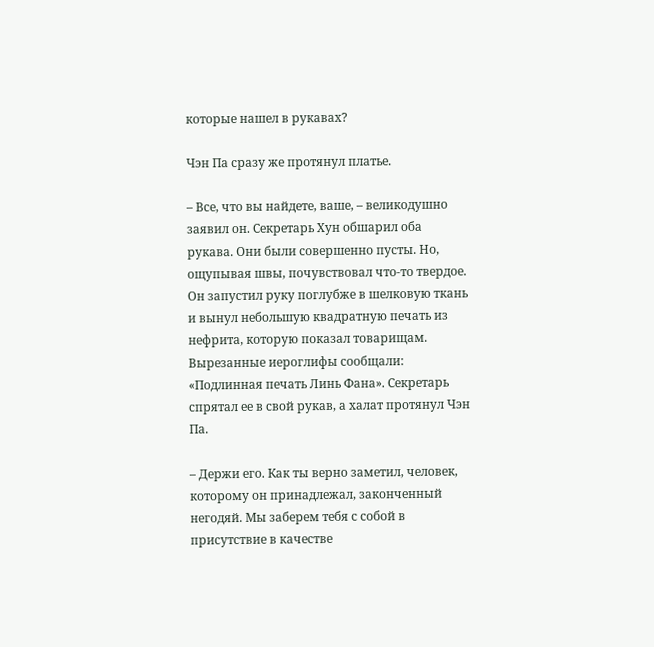которые нашел в рукавах?

Чэн Па сразу же протянул платье.

– Все, что вы найдете, ваше, – великодушно заявил он. Секретарь Хун обшарил оба рукава. Они были совершенно пусты. Но, ощупывая швы, почувствовал что-то твердое. Он запустил руку поглубже в шелковую ткань и вынул небольшую квадратную печать из нефрита, которую показал товарищам. Вырезанные иероглифы сообщали: «Подлинная печать Линь Фана». Секретарь спрятал ее в свой рукав, а халат протянул Чэн Па.

– Держи его. Как ты верно заметил, человек, которому он принадлежал, законченный негодяй. Мы заберем тебя с собой в присутствие в качестве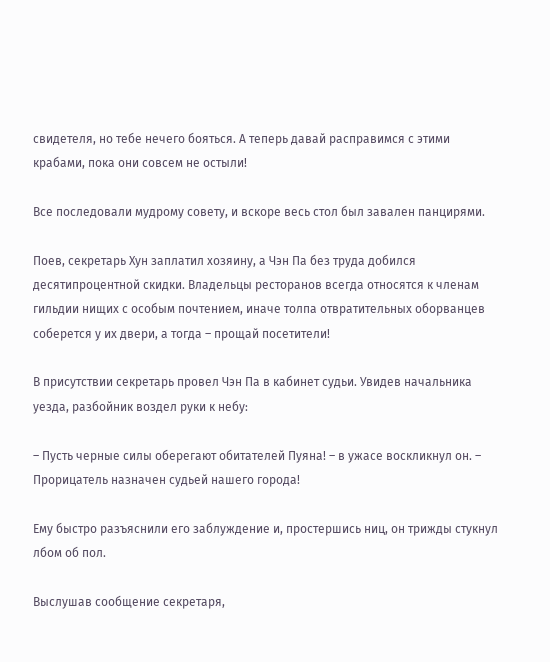свидетеля, но тебе нечего бояться. А теперь давай расправимся с этими крабами, пока они совсем не остыли!

Все последовали мудрому совету, и вскоре весь стол был завален панцирями.

Поев, секретарь Хун заплатил хозяину, а Чэн Па без труда добился десятипроцентной скидки. Владельцы ресторанов всегда относятся к членам гильдии нищих с особым почтением, иначе толпа отвратительных оборванцев соберется у их двери, а тогда – прощай посетители!

В присутствии секретарь провел Чэн Па в кабинет судьи. Увидев начальника уезда, разбойник воздел руки к небу:

– Пусть черные силы оберегают обитателей Пуяна! – в ужасе воскликнул он. – Прорицатель назначен судьей нашего города!

Ему быстро разъяснили его заблуждение и, простершись ниц, он трижды стукнул лбом об пол.

Выслушав сообщение секретаря,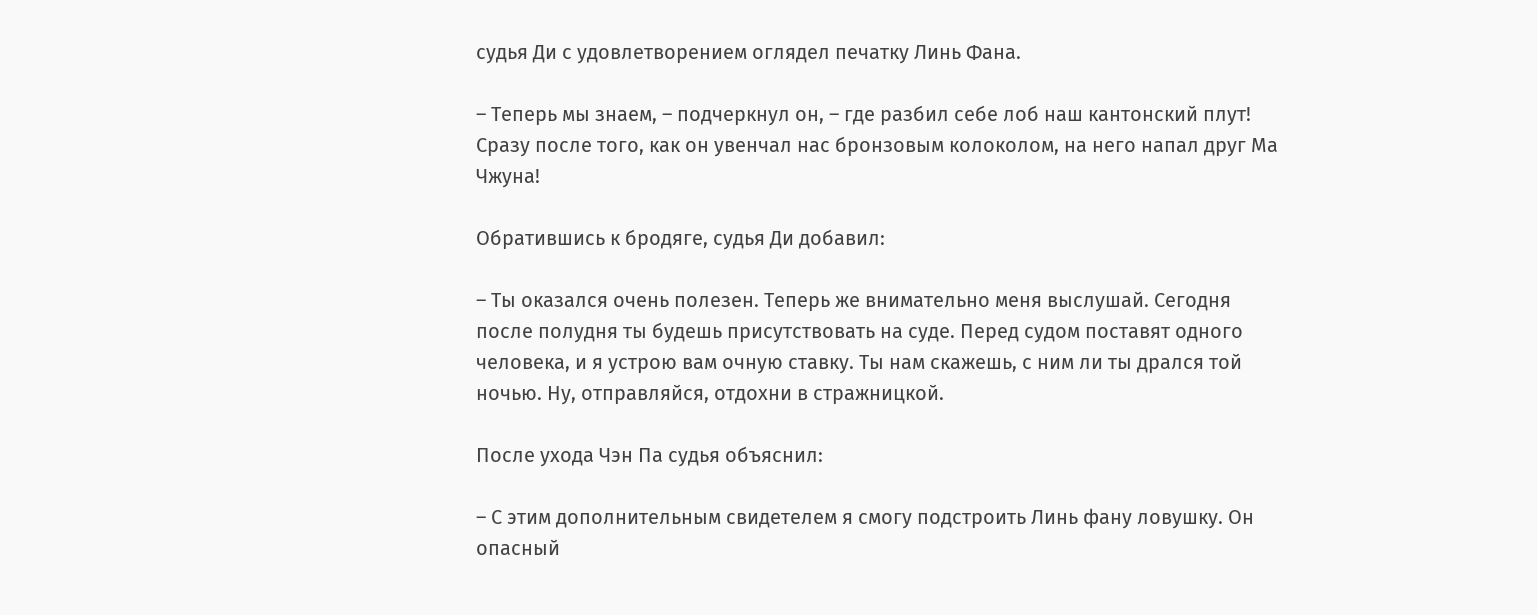судья Ди с удовлетворением оглядел печатку Линь Фана.

– Теперь мы знаем, – подчеркнул он, – где разбил себе лоб наш кантонский плут! Сразу после того, как он увенчал нас бронзовым колоколом, на него напал друг Ма Чжуна!

Обратившись к бродяге, судья Ди добавил:

– Ты оказался очень полезен. Теперь же внимательно меня выслушай. Сегодня после полудня ты будешь присутствовать на суде. Перед судом поставят одного человека, и я устрою вам очную ставку. Ты нам скажешь, с ним ли ты дрался той ночью. Ну, отправляйся, отдохни в стражницкой.

После ухода Чэн Па судья объяснил:

– С этим дополнительным свидетелем я смогу подстроить Линь фану ловушку. Он опасный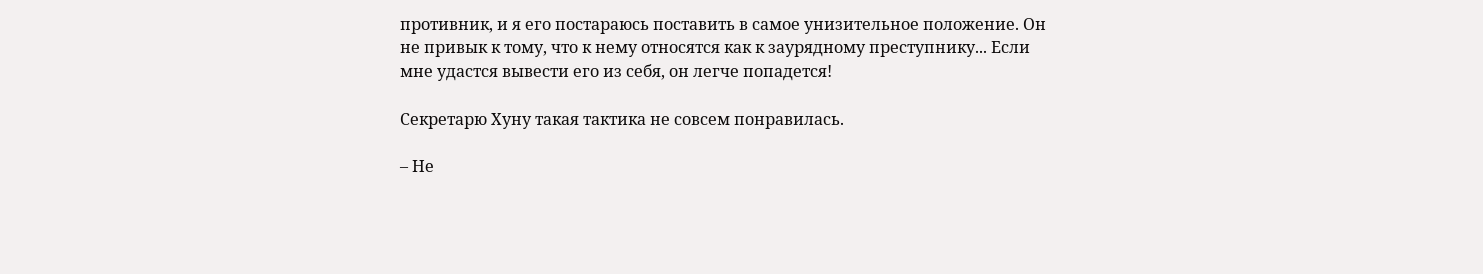противник, и я его постараюсь поставить в самое унизительное положение. Он не привык к тому, что к нему относятся как к заурядному преступнику... Если мне удастся вывести его из себя, он легче попадется!

Секретарю Хуну такая тактика не совсем понравилась.

– Не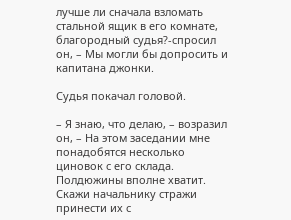лучше ли сначала взломать стальной ящик в его комнате, благородный судья?-спросил он, – Мы могли бы допросить и капитана джонки.

Судья покачал головой.

– Я знаю, что делаю, – возразил он, – На этом заседании мне понадобятся несколько циновок с его склада. Полдюжины вполне хватит. Скажи начальнику стражи принести их с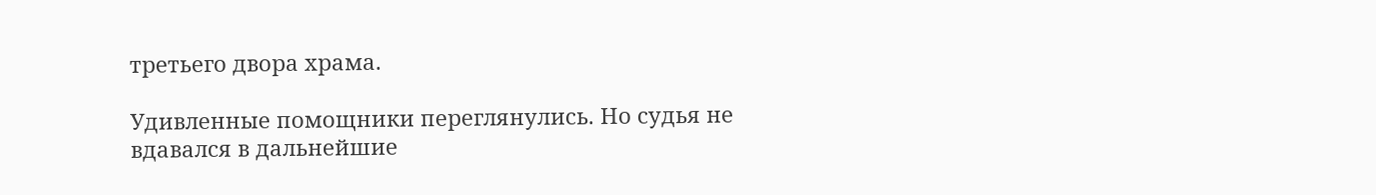третьего двора храма.

Удивленные помощники переглянулись. Но судья не вдавался в дальнейшие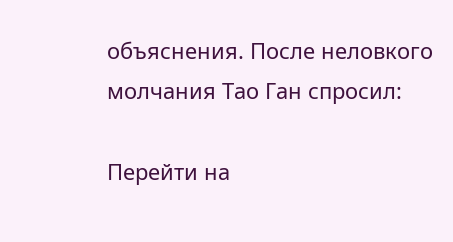объяснения. После неловкого молчания Тао Ган спросил:

Перейти на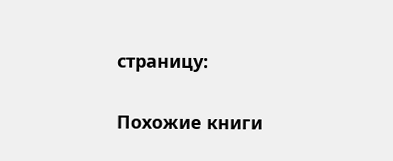страницу:

Похожие книги